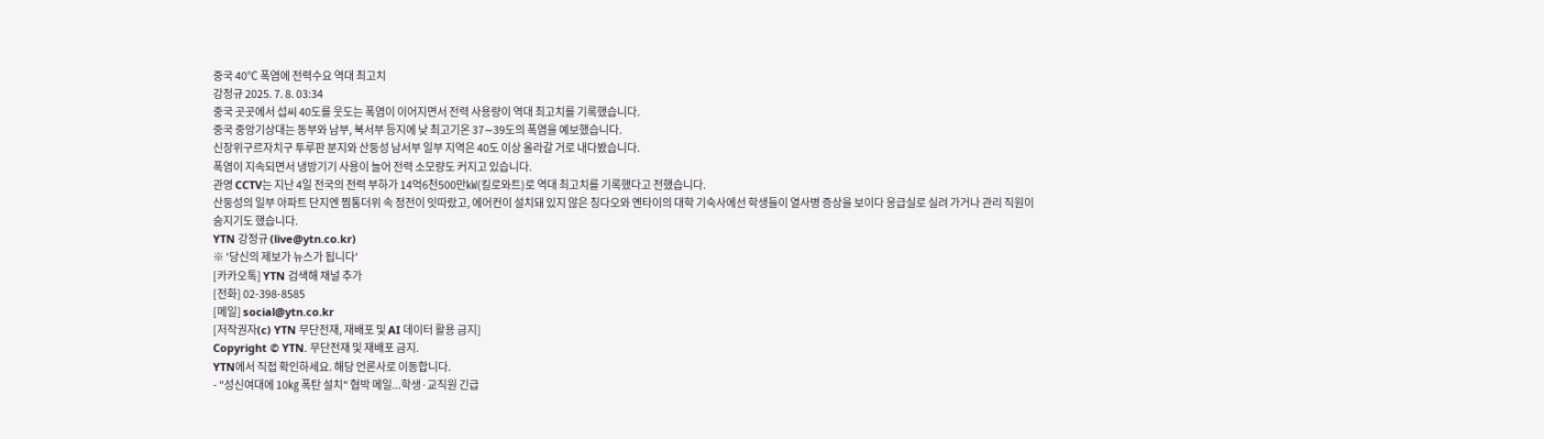중국 40℃ 폭염에 전력수요 역대 최고치
강정규 2025. 7. 8. 03:34
중국 곳곳에서 섭씨 40도를 웃도는 폭염이 이어지면서 전력 사용량이 역대 최고치를 기록했습니다.
중국 중앙기상대는 동부와 남부, 북서부 등지에 낮 최고기온 37∼39도의 폭염을 예보했습니다.
신장위구르자치구 투루판 분지와 산둥성 남서부 일부 지역은 40도 이상 올라갈 거로 내다봤습니다.
폭염이 지속되면서 냉방기기 사용이 늘어 전력 소모량도 커지고 있습니다.
관영 CCTV는 지난 4일 전국의 전력 부하가 14억6천500만㎾(킬로와트)로 역대 최고치를 기록했다고 전했습니다.
산둥성의 일부 아파트 단지엔 찜통더위 속 정전이 잇따랐고, 에어컨이 설치돼 있지 않은 칭다오와 옌타이의 대학 기숙사에선 학생들이 열사병 증상을 보이다 응급실로 실려 가거나 관리 직원이 숨지기도 했습니다.
YTN 강정규 (live@ytn.co.kr)
※ '당신의 제보가 뉴스가 됩니다'
[카카오톡] YTN 검색해 채널 추가
[전화] 02-398-8585
[메일] social@ytn.co.kr
[저작권자(c) YTN 무단전재, 재배포 및 AI 데이터 활용 금지]
Copyright © YTN. 무단전재 및 재배포 금지.
YTN에서 직접 확인하세요. 해당 언론사로 이동합니다.
- "성신여대에 10㎏ 폭탄 설치" 협박 메일...학생·교직원 긴급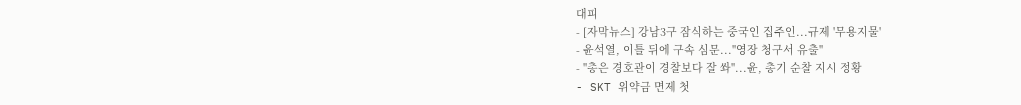대피
- [자막뉴스] 강남3구 잠식하는 중국인 집주인...규제 '무용지물'
- 윤석열, 이틀 뒤에 구속 심문..."영장 청구서 유출"
- "총은 경호관이 경찰보다 잘 쏴"...윤, 총기 순찰 지시 정황
- SKT 위약금 면제 첫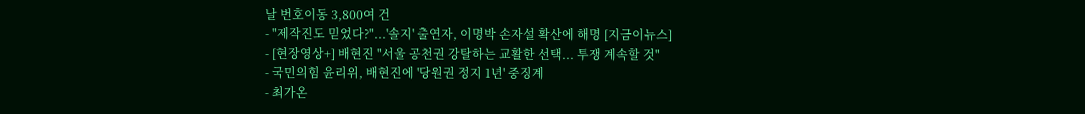날 번호이동 3,800여 건
- "제작진도 믿었다?"...'솔지' 출연자, 이명박 손자설 확산에 해명 [지금이뉴스]
- [현장영상+] 배현진 "서울 공천권 강탈하는 교활한 선택... 투쟁 계속할 것"
- 국민의힘 윤리위, 배현진에 '당원권 정지 1년' 중징계
- 최가온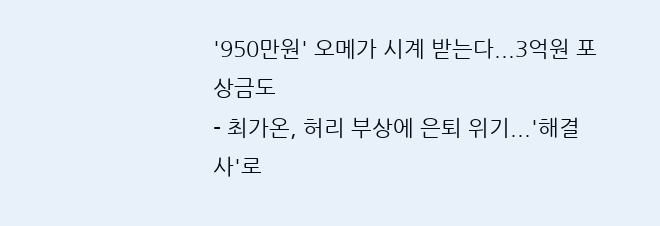'950만원' 오메가 시계 받는다...3억원 포상금도
- 최가온, 허리 부상에 은퇴 위기...'해결사'로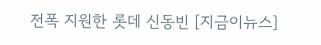전폭 지원한 롯데 신동빈 [지금이뉴스]